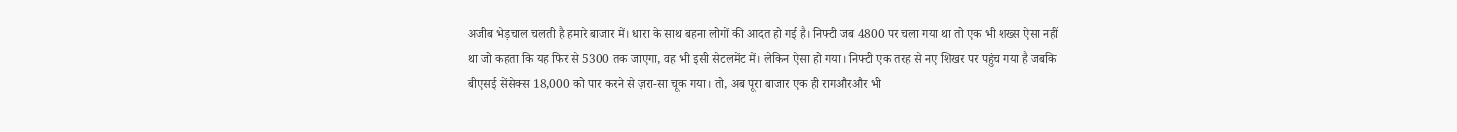अजीब भेड़चाल चलती है हमारे बाजार में। धारा के साथ बहना लोगों की आदत हो गई है। निफ्टी जब 4800 पर चला गया था तो एक भी शख्स ऐसा नहीं था जो कहता कि यह फिर से 5300 तक जाएगा, वह भी इसी सेटलमेंट में। लेकिन ऐसा हो गया। निफ्टी एक तरह से नए शिखर पर पहुंच गया है जबकि बीएसई सेंसेक्स 18,000 को पार करने से ज़रा-सा चूक गया। तो, अब पूरा बाजार एक ही रागऔरऔर भी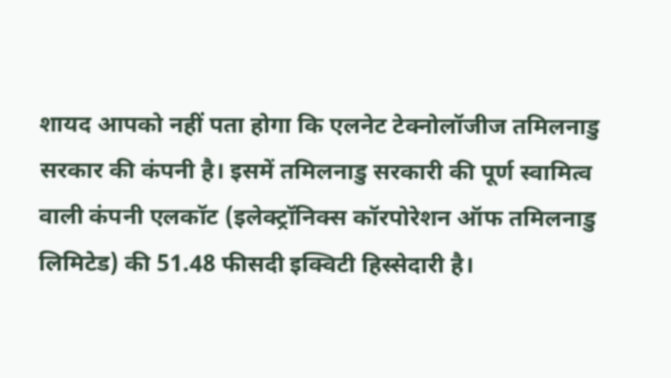शायद आपको नहीं पता होगा कि एलनेट टेक्नोलॉजीज तमिलनाडु सरकार की कंपनी है। इसमें तमिलनाडु सरकारी की पूर्ण स्वामित्व वाली कंपनी एलकॉट (इलेक्ट्रॉनिक्स कॉरपोरेशन ऑफ तमिलनाडु लिमिटेड) की 51.48 फीसदी इक्विटी हिस्सेदारी है।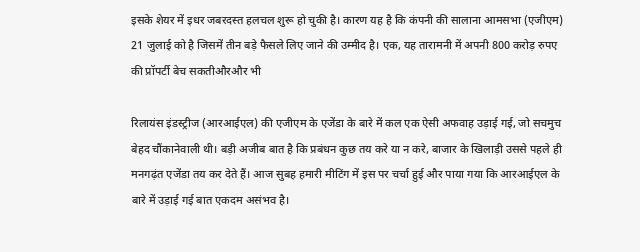इसके शेयर में इधर जबरदस्त हलचल शुरू हो चुकी है। कारण यह है कि कंपनी की सालाना आमसभा (एजीएम) 21 जुलाई को है जिसमें तीन बड़े फैसले लिए जाने की उम्मीद है। एक, यह तारामनी में अपनी 800 करोड़ रुपए की प्रॉपर्टी बेच सकतीऔरऔर भी

रिलायंस इंडस्ट्रीज (आरआईएल) की एजीएम के एजेंडा के बारे में कल एक ऐसी अफवाह उड़ाई गई, जो सचमुच बेहद चौंकानेवाली थी। बड़ी अजीब बात है कि प्रबंधन कुछ तय करे या न करे, बाजार के खिलाड़ी उससे पहले ही मनगढ़ंत एजेंडा तय कर देते हैं। आज सुबह हमारी मीटिंग में इस पर चर्चा हुई और पाया गया कि आरआईएल के बारे में उड़ाई गई बात एकदम असंभव है।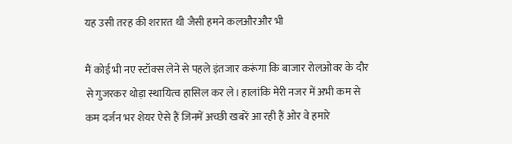यह उसी तरह की शरारत थी जैसी हमने कलऔरऔर भी

मैं कोई भी नए स्टॉक्स लेने से पहले इंतजार करूंगा कि बाजार रोलओवर के दौर से गुजरकर थोड़ा स्थायित्व हासिल कर ले। हालांकि मेरी नजर में अभी कम से कम दर्जन भर शेयर ऐसे हैं जिनमें अच्छी खबरें आ रही हैं ओर वे हमारे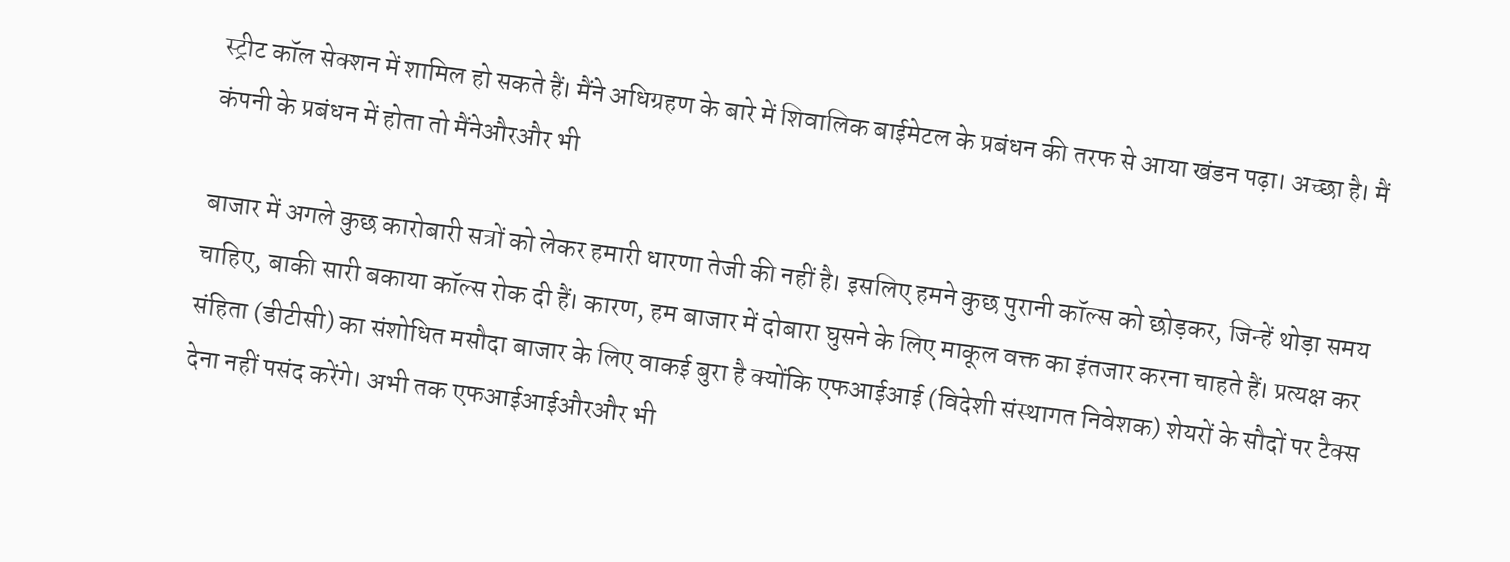स्ट्रीट कॉल सेक्शन में शामिल हो सकते हैं। मैंने अधिग्रहण के बारे में शिवालिक बाईमेटल के प्रबंधन की तरफ से आया खंडन पढ़ा। अच्छा है। मैं कंपनी के प्रबंधन में होता तो मैंनेऔरऔर भी

बाजार में अगले कुछ कारोबारी सत्रों को लेकर हमारी धारणा तेजी की नहीं है। इसलिए हमने कुछ पुरानी कॉल्स को छोड़कर, जिन्हें थोड़ा समय चाहिए, बाकी सारी बकाया कॉल्स रोक दी हैं। कारण, हम बाजार में दोबारा घुसने के लिए माकूल वक्त का इंतजार करना चाहते हैं। प्रत्यक्ष कर संहिता (डीटीसी) का संशोधित मसौदा बाजार के लिए वाकई बुरा है क्योंकि एफआईआई (विदेशी संस्थागत निवेशक) शेयरों के सौदों पर टैक्स देना नहीं पसंद करेंगे। अभी तक एफआईआईऔरऔर भी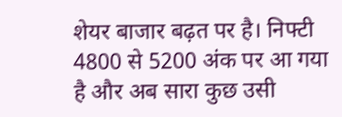शेयर बाजार बढ़त पर है। निफ्टी 4800 से 5200 अंक पर आ गया है और अब सारा कुछ उसी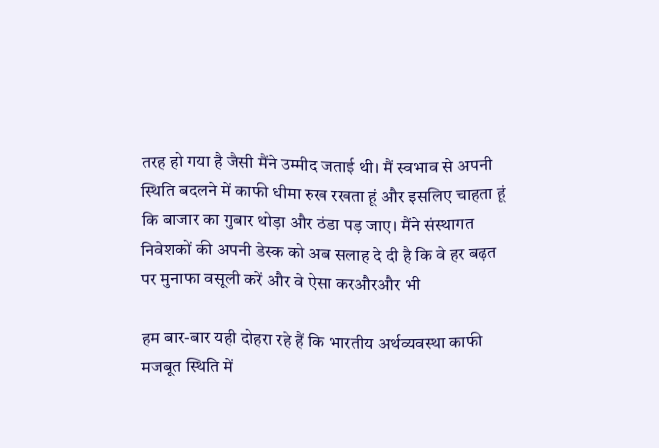तरह हो गया है जैसी मैंने उम्मीद जताई थी। मैं स्वभाव से अपनी स्थिति बदलने में काफी धीमा रुख रखता हूं और इसलिए चाहता हूं कि बाजार का गुबार थोड़ा और ठंडा पड़ जाए। मैंने संस्थागत निवेशकों की अपनी डेस्क को अब सलाह दे दी है कि वे हर बढ़त पर मुनाफा वसूली करें और वे ऐसा करऔरऔर भी

हम बार-बार यही दोहरा रहे हैं कि भारतीय अर्थव्यवस्था काफी मजबूत स्थिति में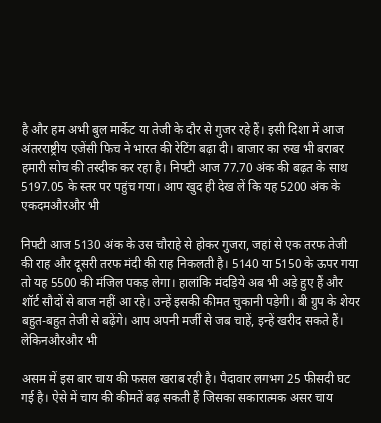है और हम अभी बुल मार्केट या तेजी के दौर से गुजर रहे हैं। इसी दिशा में आज अंतरराष्ट्रीय एजेंसी फिच ने भारत की रेटिंग बढ़ा दी। बाजार का रुख भी बराबर हमारी सोच की तस्दीक कर रहा है। निफ्टी आज 77.70 अंक की बढ़त के साथ 5197.05 के स्तर पर पहुंच गया। आप खुद ही देख लें कि यह 5200 अंक के एकदमऔरऔर भी

निफ्टी आज 5130 अंक के उस चौराहे से होकर गुजरा, जहां से एक तरफ तेजी की राह और दूसरी तरफ मंदी की राह निकलती है। 5140 या 5150 के ऊपर गया तो यह 5500 की मंजिल पकड़ लेगा। हालांकि मंदड़िये अब भी अड़े हुए हैं और शॉर्ट सौदों से बाज नहीं आ रहे। उन्हें इसकी कीमत चुकानी पड़ेगी। बी ग्रुप के शेयर बहुत-बहुत तेजी से बढ़ेंगे। आप अपनी मर्जी से जब चाहें, इन्हें खरीद सकते हैं। लेकिनऔरऔर भी

असम में इस बार चाय की फसल खराब रही है। पैदावार लगभग 25 फीसदी घट गई है। ऐसे में चाय की कीमतें बढ़ सकती हैं जिसका सकारात्मक असर चाय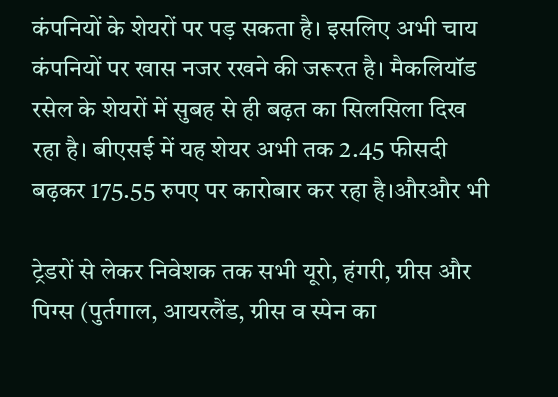कंपनियों के शेयरों पर पड़ सकता है। इसलिए अभी चाय कंपनियों पर खास नजर रखने की जरूरत है। मैकलियॉड रसेल के शेयरों में सुबह से ही बढ़त का सिलसिला दिख रहा है। बीएसई में यह शेयर अभी तक 2.45 फीसदी बढ़कर 175.55 रुपए पर कारोबार कर रहा है।औरऔर भी

ट्रेडरों से लेकर निवेशक तक सभी यूरो, हंगरी, ग्रीस और पिग्स (पुर्तगाल, आयरलैंड, ग्रीस व स्पेन का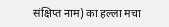संक्षिप्त नाम) का हल्ला मचा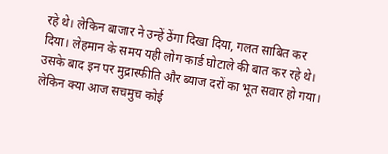रहे थे। लेकिन बाजार ने उन्हें ठेंगा दिखा दिया, गलत साबित कर दिया। लेहमान के समय यही लोग कार्ड घोटाले की बात कर रहे थे। उसके बाद इन पर मुद्रास्फीति और ब्याज दरों का भूत सवार हो गया। लेकिन क्या आज सचमुच कोई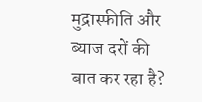मुद्रास्फीति और ब्याज दरों की बात कर रहा है?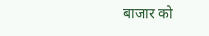बाजार को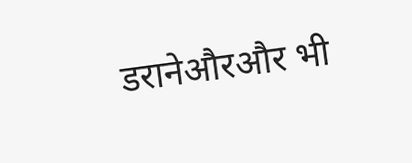डरानेऔरऔर भी